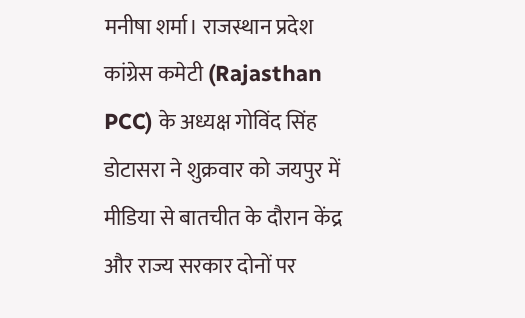मनीषा शर्मा। राजस्थान प्रदेश कांग्रेस कमेटी (Rajasthan PCC) के अध्यक्ष गोविंद सिंह डोटासरा ने शुक्रवार को जयपुर में मीडिया से बातचीत के दौरान केंद्र और राज्य सरकार दोनों पर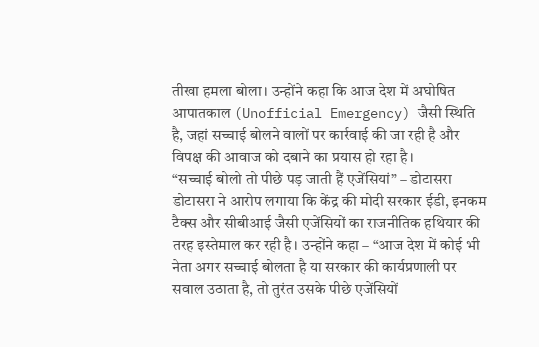तीखा हमला बोला। उन्होंने कहा कि आज देश में अघोषित आपातकाल (Unofficial Emergency) जैसी स्थिति है, जहां सच्चाई बोलने वालों पर कार्रवाई की जा रही है और विपक्ष की आवाज को दबाने का प्रयास हो रहा है।
“सच्चाई बोलो तो पीछे पड़ जाती हैं एजेंसियां” – डोटासरा
डोटासरा ने आरोप लगाया कि केंद्र की मोदी सरकार ईडी, इनकम टैक्स और सीबीआई जैसी एजेंसियों का राजनीतिक हथियार की तरह इस्तेमाल कर रही है। उन्होंने कहा – “आज देश में कोई भी नेता अगर सच्चाई बोलता है या सरकार की कार्यप्रणाली पर सवाल उठाता है, तो तुरंत उसके पीछे एजेंसियों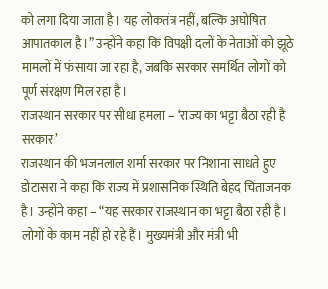को लगा दिया जाता है। यह लोकतंत्र नहीं, बल्कि अघोषित आपातकाल है।” उन्होंने कहा कि विपक्षी दलों के नेताओं को झूठे मामलों में फंसाया जा रहा है, जबकि सरकार समर्थित लोगों को पूर्ण संरक्षण मिल रहा है।
राजस्थान सरकार पर सीधा हमला – ‘राज्य का भट्टा बैठा रही है सरकार’
राजस्थान की भजनलाल शर्मा सरकार पर निशाना साधते हुए डोटासरा ने कहा कि राज्य में प्रशासनिक स्थिति बेहद चिंताजनक है। उन्होंने कहा – “यह सरकार राजस्थान का भट्टा बैठा रही है। लोगों के काम नहीं हो रहे हैं। मुख्यमंत्री और मंत्री भी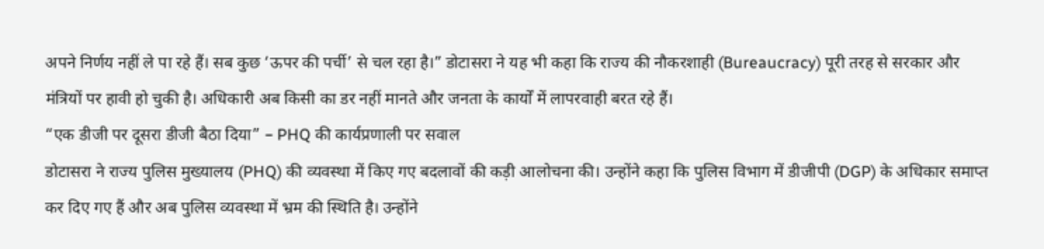अपने निर्णय नहीं ले पा रहे हैं। सब कुछ ‘ऊपर की पर्ची’ से चल रहा है।” डोटासरा ने यह भी कहा कि राज्य की नौकरशाही (Bureaucracy) पूरी तरह से सरकार और मंत्रियों पर हावी हो चुकी है। अधिकारी अब किसी का डर नहीं मानते और जनता के कार्यों में लापरवाही बरत रहे हैं।
“एक डीजी पर दूसरा डीजी बैठा दिया” – PHQ की कार्यप्रणाली पर सवाल
डोटासरा ने राज्य पुलिस मुख्यालय (PHQ) की व्यवस्था में किए गए बदलावों की कड़ी आलोचना की। उन्होंने कहा कि पुलिस विभाग में डीजीपी (DGP) के अधिकार समाप्त कर दिए गए हैं और अब पुलिस व्यवस्था में भ्रम की स्थिति है। उन्होंने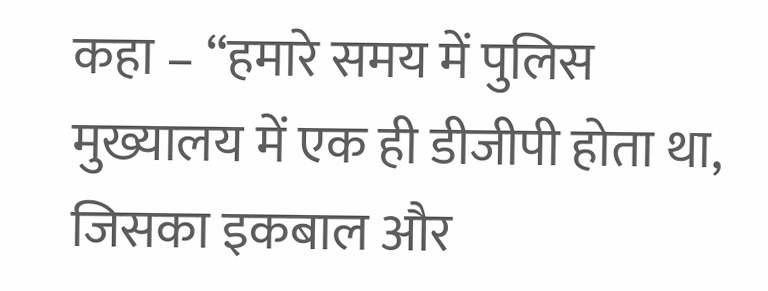कहा – “हमारे समय में पुलिस मुख्यालय में एक ही डीजीपी होता था, जिसका इकबाल और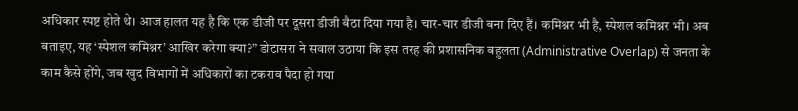अधिकार स्पष्ट होते थे। आज हालत यह है कि एक डीजी पर दूसरा डीजी बैठा दिया गया है। चार-चार डीजी बना दिए हैं। कमिश्नर भी है, स्पेशल कमिश्नर भी। अब बताइए, यह ‘स्पेशल कमिश्नर’ आखिर करेगा क्या?” डोटासरा ने सवाल उठाया कि इस तरह की प्रशासनिक बहुलता (Administrative Overlap) से जनता के काम कैसे होंगे, जब खुद विभागों में अधिकारों का टकराव पैदा हो गया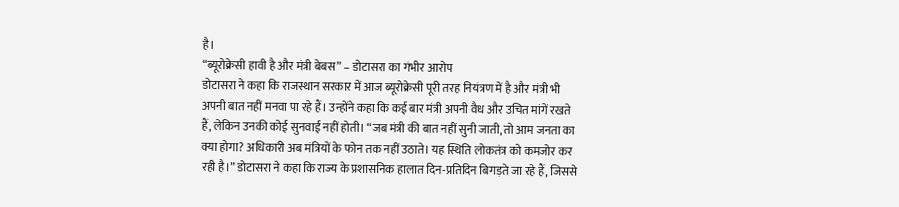है।
“ब्यूरोक्रेसी हावी है और मंत्री बेबस” – डोटासरा का गंभीर आरोप
डोटासरा ने कहा कि राजस्थान सरकार में आज ब्यूरोक्रेसी पूरी तरह नियंत्रण में है और मंत्री भी अपनी बात नहीं मनवा पा रहे हैं। उन्होंने कहा कि कई बार मंत्री अपनी वैध और उचित मांगें रखते हैं, लेकिन उनकी कोई सुनवाई नहीं होती। “जब मंत्री की बात नहीं सुनी जाती, तो आम जनता का क्या होगा? अधिकारी अब मंत्रियों के फोन तक नहीं उठाते। यह स्थिति लोकतंत्र को कमजोर कर रही है।” डोटासरा ने कहा कि राज्य के प्रशासनिक हालात दिन-प्रतिदिन बिगड़ते जा रहे हैं, जिससे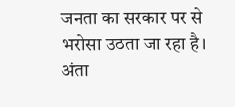जनता का सरकार पर से भरोसा उठता जा रहा है।
अंता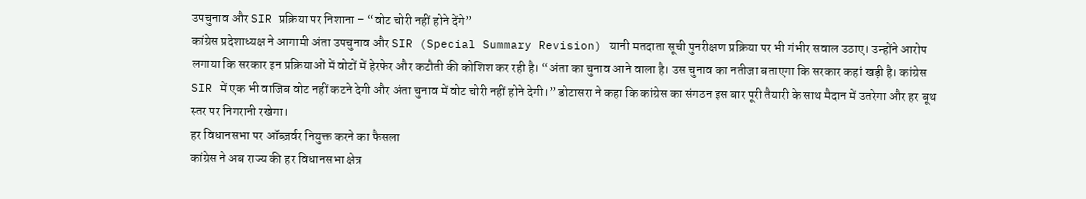उपचुनाव और SIR प्रक्रिया पर निशाना – “वोट चोरी नहीं होने देंगे”
कांग्रेस प्रदेशाध्यक्ष ने आगामी अंता उपचुनाव और SIR (Special Summary Revision) यानी मतदाता सूची पुनरीक्षण प्रक्रिया पर भी गंभीर सवाल उठाए। उन्होंने आरोप लगाया कि सरकार इन प्रक्रियाओं में वोटों में हेरफेर और कटौती की कोशिश कर रही है। “अंता का चुनाव आने वाला है। उस चुनाव का नतीजा बताएगा कि सरकार कहां खड़ी है। कांग्रेस SIR में एक भी वाजिब वोट नहीं कटने देगी और अंता चुनाव में वोट चोरी नहीं होने देगी।” डोटासरा ने कहा कि कांग्रेस का संगठन इस बार पूरी तैयारी के साथ मैदान में उतरेगा और हर बूथ स्तर पर निगरानी रखेगा।
हर विधानसभा पर ऑब्ज़र्वर नियुक्त करने का फैसला
कांग्रेस ने अब राज्य की हर विधानसभा क्षेत्र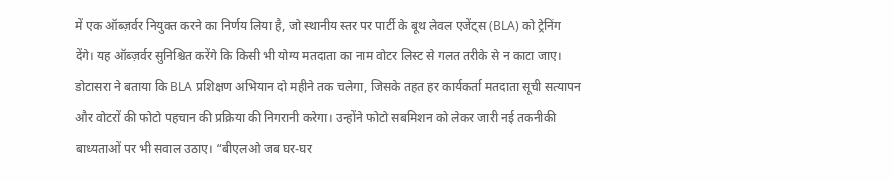में एक ऑब्ज़र्वर नियुक्त करने का निर्णय लिया है, जो स्थानीय स्तर पर पार्टी के बूथ लेवल एजेंट्स (BLA) को ट्रेनिंग देंगे। यह ऑब्ज़र्वर सुनिश्चित करेंगे कि किसी भी योग्य मतदाता का नाम वोटर लिस्ट से गलत तरीके से न काटा जाए। डोटासरा ने बताया कि BLA प्रशिक्षण अभियान दो महीने तक चलेगा, जिसके तहत हर कार्यकर्ता मतदाता सूची सत्यापन और वोटरों की फोटो पहचान की प्रक्रिया की निगरानी करेगा। उन्होंने फोटो सबमिशन को लेकर जारी नई तकनीकी बाध्यताओं पर भी सवाल उठाए। “बीएलओ जब घर-घर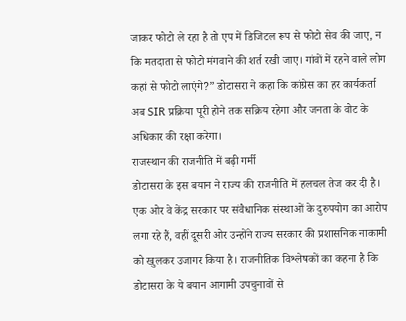जाकर फोटो ले रहा है तो एप में डिजिटल रूप से फोटो सेव की जाए, न कि मतदाता से फोटो मंगवाने की शर्त रखी जाए। गांवों में रहने वाले लोग कहां से फोटो लाएंगे?” डोटासरा ने कहा कि कांग्रेस का हर कार्यकर्ता अब SIR प्रक्रिया पूरी होने तक सक्रिय रहेगा और जनता के वोट के अधिकार की रक्षा करेगा।
राजस्थान की राजनीति में बढ़ी गर्मी
डोटासरा के इस बयान ने राज्य की राजनीति में हलचल तेज कर दी है। एक ओर वे केंद्र सरकार पर संवैधानिक संस्थाओं के दुरुपयोग का आरोप लगा रहे हैं, वहीं दूसरी ओर उन्होंने राज्य सरकार की प्रशासनिक नाकामी को खुलकर उजागर किया है। राजनीतिक विश्लेषकों का कहना है कि डोटासरा के ये बयान आगामी उपचुनावों से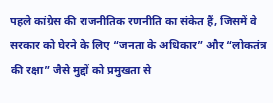पहले कांग्रेस की राजनीतिक रणनीति का संकेत हैं, जिसमें वे सरकार को घेरने के लिए “जनता के अधिकार” और “लोकतंत्र की रक्षा” जैसे मुद्दों को प्रमुखता से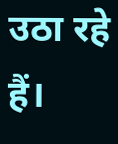उठा रहे हैं।